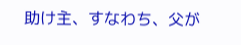助け主、すなわち、父が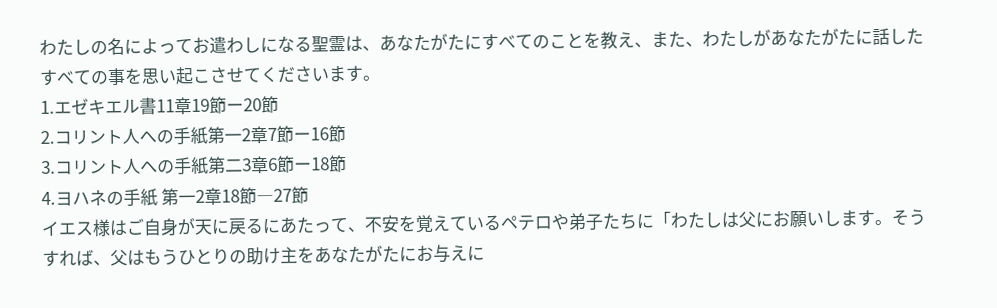わたしの名によってお遣わしになる聖霊は、あなたがたにすべてのことを教え、また、わたしがあなたがたに話したすべての事を思い起こさせてくださいます。
1.エゼキエル書11章19節ー20節
2.コリント人への手紙第一2章7節ー16節
3.コリント人への手紙第二3章6節ー18節
4.ヨハネの手紙 第一2章18節―27節
イエス様はご自身が天に戻るにあたって、不安を覚えているペテロや弟子たちに「わたしは父にお願いします。そうすれば、父はもうひとりの助け主をあなたがたにお与えに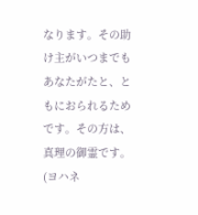なります。その助け主がいつまでもあなたがたと、ともにおられるためです。その方は、真理の御霊です。(ヨハネ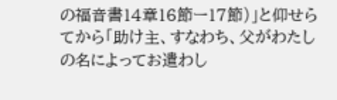の福音書14章16節ー17節)」と仰せらてから「助け主、すなわち、父がわたしの名によってお遣わし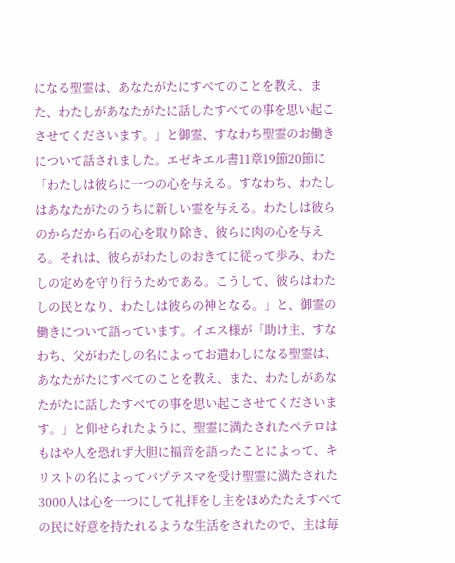になる聖霊は、あなたがたにすべてのことを教え、また、わたしがあなたがたに話したすべての事を思い起こさせてくださいます。」と御霊、すなわち聖霊のお働きについて話されました。エゼキエル書11章19節20節に「わたしは彼らに一つの心を与える。すなわち、わたしはあなたがたのうちに新しい霊を与える。わたしは彼らのからだから石の心を取り除き、彼らに肉の心を与える。それは、彼らがわたしのおきてに従って歩み、わたしの定めを守り行うためである。こうして、彼らはわたしの民となり、わたしは彼らの神となる。」と、御霊の働きについて語っています。イエス様が「助け主、すなわち、父がわたしの名によってお遣わしになる聖霊は、あなたがたにすべてのことを教え、また、わたしがあなたがたに話したすべての事を思い起こさせてくださいます。」と仰せられたように、聖霊に満たされたペテロはもはや人を恐れず大胆に福音を語ったことによって、キリストの名によってバプテスマを受け聖霊に満たされた3000人は心を一つにして礼拝をし主をほめたたえすべての民に好意を持たれるような生活をされたので、主は毎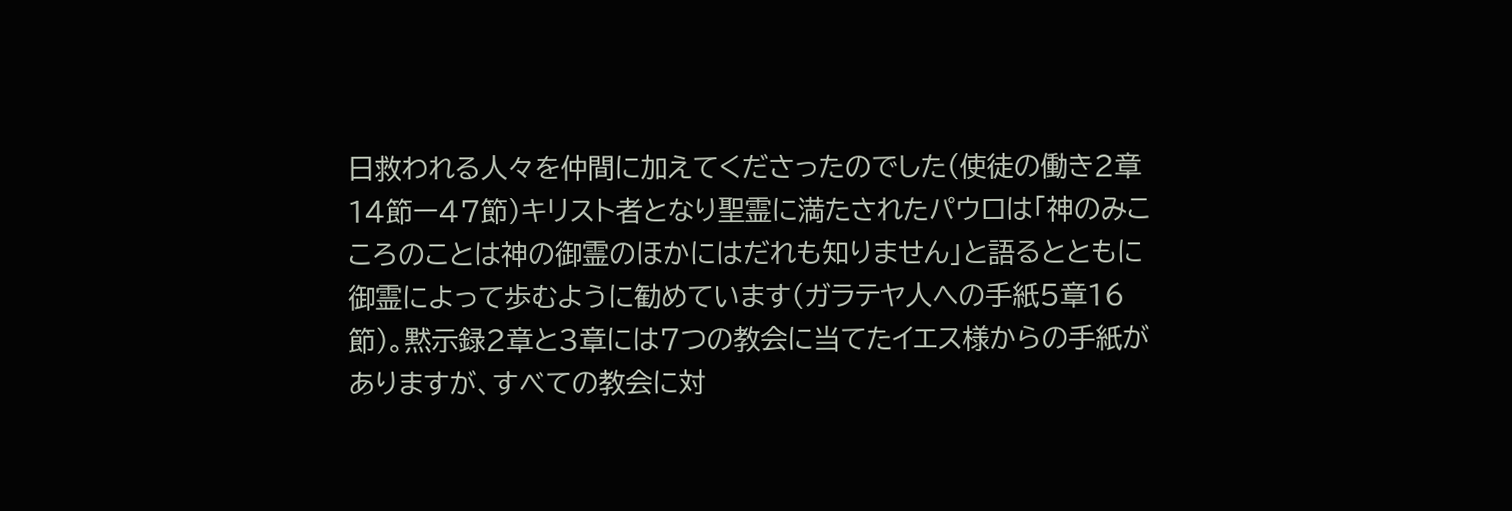日救われる人々を仲間に加えてくださったのでした(使徒の働き2章14節ー47節)キリスト者となり聖霊に満たされたパウロは「神のみこころのことは神の御霊のほかにはだれも知りません」と語るとともに御霊によって歩むように勧めています(ガラテヤ人への手紙5章16節)。黙示録2章と3章には7つの教会に当てたイエス様からの手紙がありますが、すべての教会に対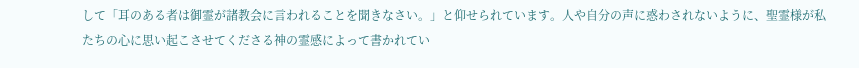して「耳のある者は御霊が諸教会に言われることを聞きなさい。」と仰せられています。人や自分の声に惑わされないように、聖霊様が私たちの心に思い起こさせてくださる神の霊感によって書かれてい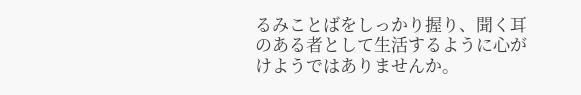るみことばをしっかり握り、聞く耳のある者として生活するように心がけようではありませんか。